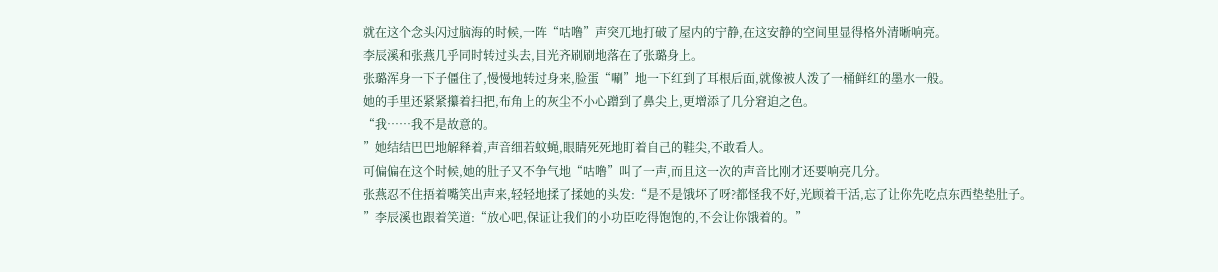就在这个念头闪过脑海的时候,一阵“咕噜”声突兀地打破了屋内的宁静,在这安静的空间里显得格外清晰响亮。
李辰溪和张燕几乎同时转过头去,目光齐刷刷地落在了张璐身上。
张璐浑身一下子僵住了,慢慢地转过身来,脸蛋“唰”地一下红到了耳根后面,就像被人泼了一桶鲜红的墨水一般。
她的手里还紧紧攥着扫把,布角上的灰尘不小心蹭到了鼻尖上,更增添了几分窘迫之色。
“我……我不是故意的。
”她结结巴巴地解释着,声音细若蚊蝇,眼睛死死地盯着自己的鞋尖,不敢看人。
可偏偏在这个时候,她的肚子又不争气地“咕噜”叫了一声,而且这一次的声音比刚才还要响亮几分。
张燕忍不住捂着嘴笑出声来,轻轻地揉了揉她的头发:“是不是饿坏了呀?都怪我不好,光顾着干活,忘了让你先吃点东西垫垫肚子。
”李辰溪也跟着笑道:“放心吧,保证让我们的小功臣吃得饱饱的,不会让你饿着的。”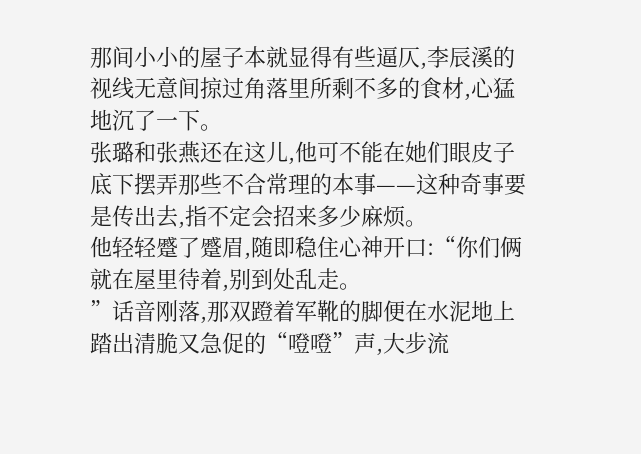那间小小的屋子本就显得有些逼仄,李辰溪的视线无意间掠过角落里所剩不多的食材,心猛地沉了一下。
张璐和张燕还在这儿,他可不能在她们眼皮子底下摆弄那些不合常理的本事——这种奇事要是传出去,指不定会招来多少麻烦。
他轻轻蹙了蹙眉,随即稳住心神开口:“你们俩就在屋里待着,别到处乱走。
”话音刚落,那双蹬着军靴的脚便在水泥地上踏出清脆又急促的“噔噔”声,大步流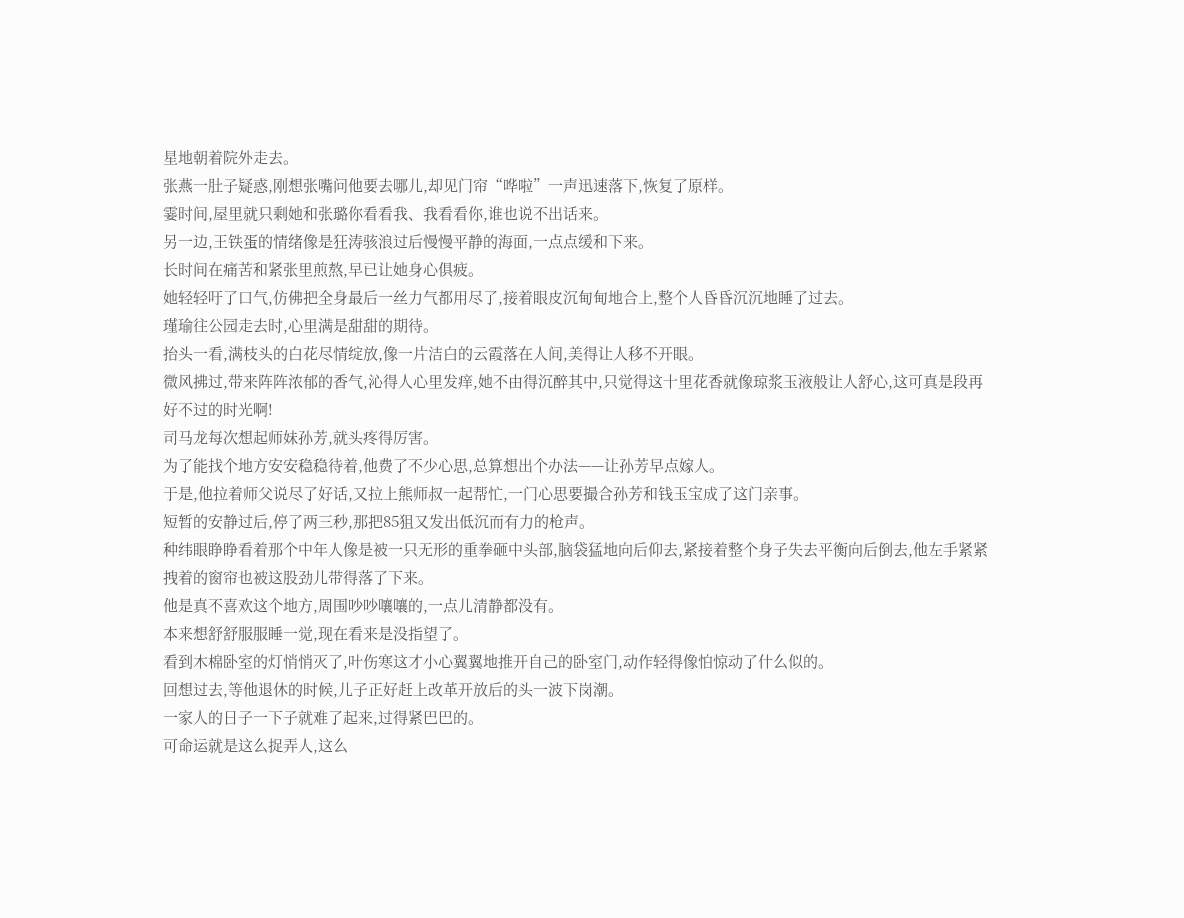星地朝着院外走去。
张燕一肚子疑惑,刚想张嘴问他要去哪儿,却见门帘“哗啦”一声迅速落下,恢复了原样。
霎时间,屋里就只剩她和张璐你看看我、我看看你,谁也说不出话来。
另一边,王铁蛋的情绪像是狂涛骇浪过后慢慢平静的海面,一点点缓和下来。
长时间在痛苦和紧张里煎熬,早已让她身心俱疲。
她轻轻吁了口气,仿佛把全身最后一丝力气都用尽了,接着眼皮沉甸甸地合上,整个人昏昏沉沉地睡了过去。
瑾瑜往公园走去时,心里满是甜甜的期待。
抬头一看,满枝头的白花尽情绽放,像一片洁白的云霞落在人间,美得让人移不开眼。
微风拂过,带来阵阵浓郁的香气,沁得人心里发痒,她不由得沉醉其中,只觉得这十里花香就像琼浆玉液般让人舒心,这可真是段再好不过的时光啊!
司马龙每次想起师妹孙芳,就头疼得厉害。
为了能找个地方安安稳稳待着,他费了不少心思,总算想出个办法——让孙芳早点嫁人。
于是,他拉着师父说尽了好话,又拉上熊师叔一起帮忙,一门心思要撮合孙芳和钱玉宝成了这门亲事。
短暂的安静过后,停了两三秒,那把85狙又发出低沉而有力的枪声。
种纬眼睁睁看着那个中年人像是被一只无形的重拳砸中头部,脑袋猛地向后仰去,紧接着整个身子失去平衡向后倒去,他左手紧紧拽着的窗帘也被这股劲儿带得落了下来。
他是真不喜欢这个地方,周围吵吵嚷嚷的,一点儿清静都没有。
本来想舒舒服服睡一觉,现在看来是没指望了。
看到木棉卧室的灯悄悄灭了,叶伤寒这才小心翼翼地推开自己的卧室门,动作轻得像怕惊动了什么似的。
回想过去,等他退休的时候,儿子正好赶上改革开放后的头一波下岗潮。
一家人的日子一下子就难了起来,过得紧巴巴的。
可命运就是这么捉弄人,这么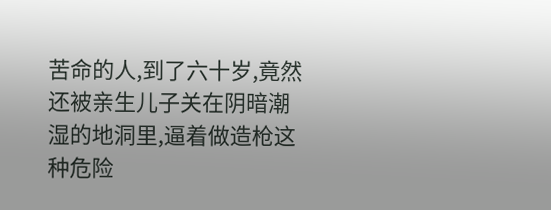苦命的人,到了六十岁,竟然还被亲生儿子关在阴暗潮湿的地洞里,逼着做造枪这种危险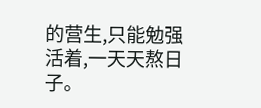的营生,只能勉强活着,一天天熬日子。